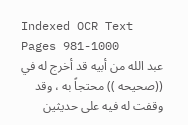Indexed OCR Text
Pages 981-1000
عبد الله من أبيه قد أخرج له في ((صحيحه )) محتجاً به ، وقد وقفت له فيه على حديثين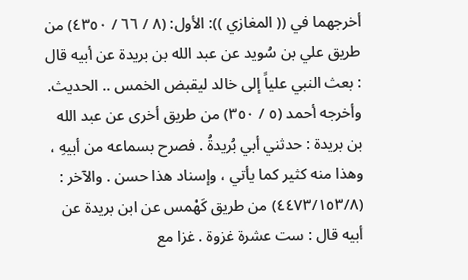أخرجهما في (( المغازي )): الأول: (٨ / ٦٦ / ٤٣٥٠) من طريق علي بن سُويد عن عبد الله بن بريدة عن أبيه قال : بعث النبي علياً إلى خالد ليقبض الخمس .. الحديث. وأخرجه أحمد (٥ / ٣٥٠) من طريق أخرى عن عبد الله بن بريدة : حدثني أبي بُريدةُ . فصرح بسماعه من أبيهِ ، وهذا منه كثير كما يأتي ، وإسناد هذا حسن . والآخر : (٤٤٧٣/١٥٣/٨) من طريق كَهْمس عن ابن بريدة عن أبيه قال : ست عشرة غزوة . غزا مع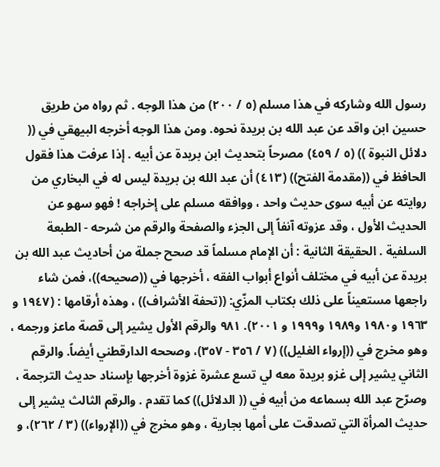رسول الله وشاركه في هذا مسلم (٥ / ٢٠٠) من هذا الوجه . ثم رواه من طريق حسين ابن واقد عن عبد الله بن بريدة نحوه. ومن هذا الوجه أخرجه البيهقي في (( دلائل النبوة )) (٥ / ٤٥٩) مصرحاً بتحديث ابن بريدة عن أبيه . إذا عرفت هذا فقول الحافظ في ((مقدمة الفتح)) (٤١٣) أن عبد الله بن بريدة ليس له في البخاري من روايته عن أبيه سوى حديث واحد ، ووافقه مسلم على إخراجه ! فهو سهو عن الحديث الأول ، وقد عزوته آنفاً إلى الجزء والصفحة والرقم من شرحه - الطبعة السلفية . الحقيقة الثانية : أن الإمام مسلماً قد صحح جملة من أحاديث عبد الله بن بريدة عن أبيه في مختلف أنواع أبواب الفقه ، أخرجها في ((صحيحه))، فمن شاء راجعها مستعيناً على ذلك بكتاب المزّي: ((تحفة الأشراف)) ، وهذه أرقامها : (١٩٤٧ و ١٩٦٣ و١٩٨٠ و١٩٨٩ و١٩٩٩ و ٢٠٠١). ٩٨١ والرقم الأول يشير إلى قصة ماعز ورجمه ، وهو مخرج في ((إرواء الغليل)) (٧ / ٣٥٦ - ٣٥٧)، وصححه الدارقطني أيضاً. والرقم الثاني يشير إلى غزو بريدة معه لي تسع عشرة غزوة أخرجها بإسناد حديث الترجمة ، وصرّح عبد الله بسماعه من أبيه في (( الدلائل)) كما تقدم . والرقم الثالث يشير إلى حديث المرأة التي تصدقت على أمها بجارية ، وهو مخرج في ((الإرواء)) (٣ / ٢٦٢)، و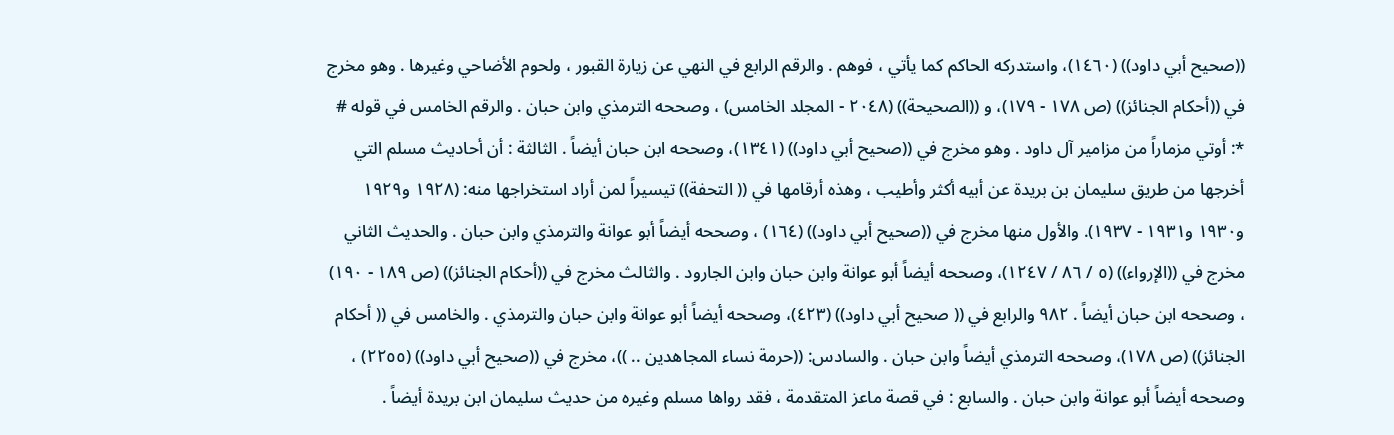((صحيح أبي داود)) (١٤٦٠)، واستدركه الحاكم كما يأتي ، فوهم . والرقم الرابع في النهي عن زيارة القبور ، ولحوم الأضاحي وغيرها . وهو مخرج في ((أحكام الجنائز)) (ص ١٧٨ - ١٧٩)، و ((الصحيحة)) (٢٠٤٨ - المجلد الخامس) ، وصححه الترمذي وابن حبان . والرقم الخامس في قوله # *: أوتي مزماراً من مزامير آل داود . وهو مخرج في ((صحيح أبي داود)) (١٣٤١)، وصححه ابن حبان أيضاً . الثالثة : أن أحاديث مسلم التي أخرجها من طريق سليمان بن بريدة عن أبيه أكثر وأطيب ، وهذه أرقامها في (( التحفة)) تيسيراً لمن أراد استخراجها منه: (١٩٢٨ و١٩٢٩ و١٩٣٠ و١٩٣١ - ١٩٣٧). والأول منها مخرج في ((صحيح أبي داود)) (١٦٤) ، وصححه أيضاً أبو عوانة والترمذي وابن حبان . والحديث الثاني مخرج في ((الإرواء)) (٥ / ٨٦ / ١٢٤٧)، وصححه أيضاً أبو عوانة وابن حبان وابن الجارود . والثالث مخرج في ((أحكام الجنائز)) (ص ١٨٩ - ١٩٠) ، وصححه ابن حبان أيضاً . ٩٨٢ والرابع في (( صحيح أبي داود)) (٤٢٣)، وصححه أيضاً أبو عوانة وابن حبان والترمذي . والخامس في (( أحكام الجنائز)) (ص ١٧٨)، وصححه الترمذي أيضاً وابن حبان . والسادس: ((حرمة نساء المجاهدين .. ))، مخرج في ((صحيح أبي داود)) (٢٢٥٥) ، وصححه أيضاً أبو عوانة وابن حبان . والسابع : في قصة ماعز المتقدمة ، فقد رواها مسلم وغيره من حديث سليمان ابن بريدة أيضاً .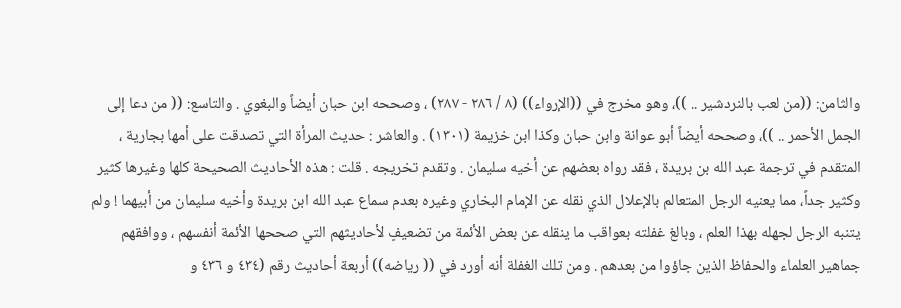والثامن: ((من لعب بالنردشير .. ))، وهو مخرج في ((الإرواء)) (٨ / ٢٨٦ - ٢٨٧) ، وصححه ابن حبان أيضاً والبغوي . والتاسع: (( من دعا إلى الجمل الأحمر .. ))، وصححه أيضاً أبو عوانة وابن حبان وكذا ابن خزيمة (١٣٠١) . والعاشر : حديث المرأة التي تصدقت على أمها بجارية ، المتقدم في ترجمة عبد الله بن بريدة ، فقد رواه بعضهم عن أخيه سليمان . وتقدم تخريجه . قلت : هذه الأحاديث الصحيحة كلها وغيرها كثير وكثير جداً، مما يعنيه الرجل المتعالم بالإعلال الذي نقله عن الإمام البخاري وغيره بعدم سماع عبد الله ابن بريدة وأخيه سليمان من أبيهما ! ولم يتنبه الرجل لجهله بهذا العلم ، وبالغ غفلته بعواقب ما ينقله عن بعض الأئمة من تضعيفٍ لأحاديثهم التي صححها الأئمة أنفسهم ، ووافقهم جماهير العلماء والحفاظ الذين جاؤوا من بعدهم . ومن تلك الغفلة أنه أورد في (( رياضه)) أربعة أحاديث رقم (٤٣٤ و ٤٣٦ و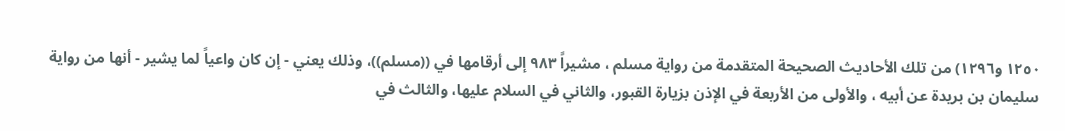١٢٥٠ و١٢٩٦) من تلك الأحاديث الصحيحة المتقدمة من رواية مسلم ، مشيراً ٩٨٣ إلى أرقامها في ((مسلم))، وذلك يعني - إن كان واعياً لما يشير - أنها من رواية سليمان بن بريدة عن أبيه ، والأولى من الأربعة في الإذن بزيارة القبور، والثاني في السلام عليها، والثالث في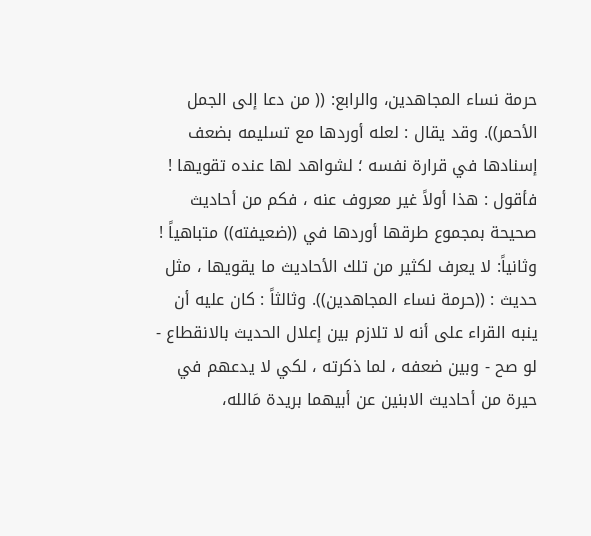حرمة نساء المجاهدين، والرابع: (( من دعا إلى الجمل الأحمر)). وقد يقال : لعله أوردها مع تسليمه بضعف إسنادها في قرارة نفسه ؛ لشواهد لها عنده تقویھا ! فأقول : هذا أولاً غير معروف عنه ، فكم من أحاديث صحيحة بمجموع طرقها أوردها في ((ضعيفته)) متباهياً ! وثانياً: لا يعرف لكثير من تلك الأحاديث ما يقويها ، مثل حديث : ((حرمة نساء المجاهدين)). وثالثاً : كان عليه أن ينبه القراء على أنه لا تلازم بين إعلال الحديث بالانقطاع - لو صح - وبين ضعفه ، لما ذكرته ، لكي لا يدعهم في حيرة من أحاديث الابنين عن أبيهما بريدة مَالله،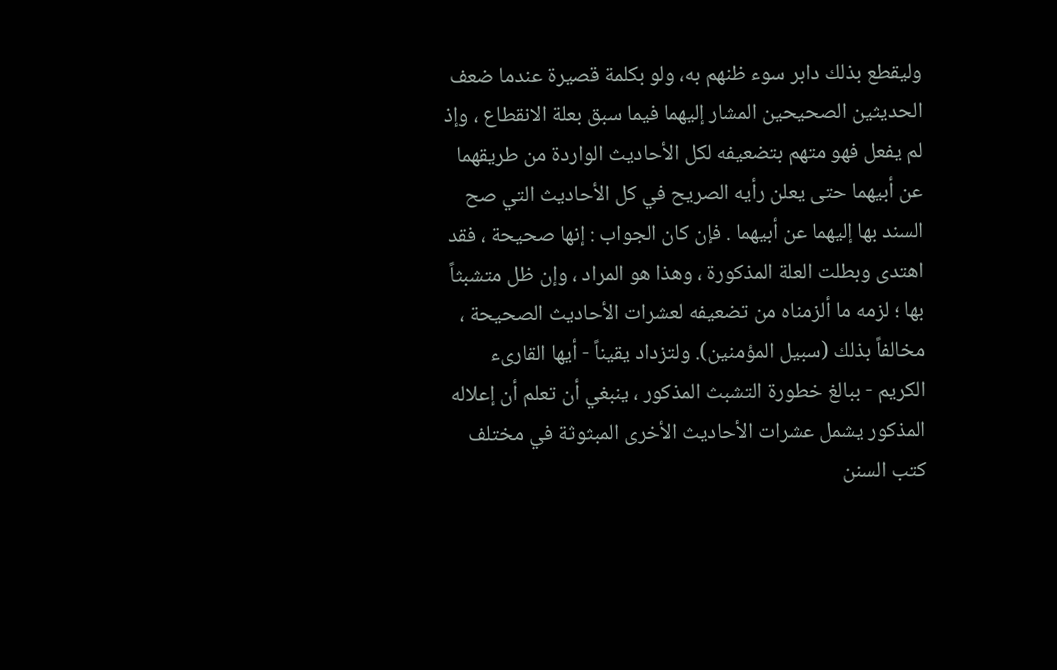وليقطع بذلك دابر سوء ظنهم به، ولو بكلمة قصيرة عندما ضعف الحديثين الصحيحين المشار إليهما فيما سبق بعلة الانقطاع ، وإذ لم يفعل فهو متهم بتضعيفه لكل الأحاديث الواردة من طريقهما عن أبيهما حتى يعلن رأيه الصريح في كل الأحاديث التي صح السند بها إليهما عن أبيهما . فإن كان الجواب : إنها صحيحة ، فقد اهتدى وبطلت العلة المذكورة ، وهذا هو المراد ، وإن ظل متشبثاً بها ؛ لزمه ما ألزمناه من تضعيفه لعشرات الأحاديث الصحيحة ، مخالفاً بذلك (سبيل المؤمنين). ولتزداد يقيناً - أيها القارىء الكريم - ببالغ خطورة التشبث المذكور ، ينبغي أن تعلم أن إعلاله المذكور يشمل عشرات الأحاديث الأخرى المبثوثة في مختلف كتب السنن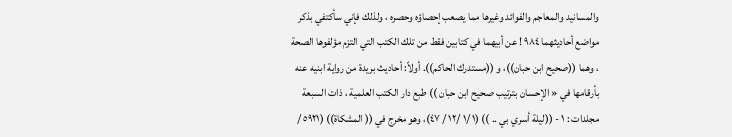والمسانيد والمعاجم والفوائد وغيرها مما يصعب إحصاؤه وحصره ، ولذلك فإني سأكتفي بذكر مواضع أحاديثهما ٩٨٤ ! عن أبيهما في كتابين فقط من تلك الكتب التي التزم مؤلفوها الصحة ، وهما ((صحيح ابن حبان))، و ((مستدرك الحاكم)). أولاً: أحاديث بريدة من رواية ابنيه عنه بأرقامها في « الإحسان بترتيب صحيح ابن حبان )) طبع دار الكتب العلمية ، ذات السبعة مجلدات : ١ - ((ليلة أسري بي .. )) (١ /١ /١٢ / ٤٧)، وهو مخرج في (( المشكاة)) (٥٩٢١ /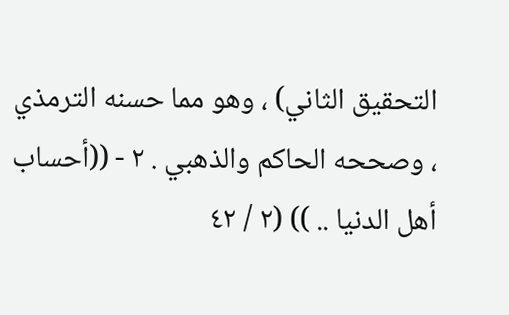التحقيق الثاني) ، وهو مما حسنه الترمذي ، وصححه الحاكم والذهبي . ٢ - ((أحساب أهل الدنيا .. )) (٢ / ٤٢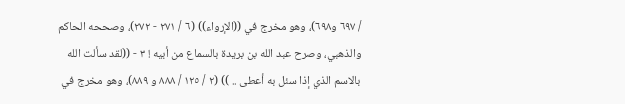/ ٦٩٧ و٦٩٨)، وهو مخرج في ((الإرواء)) (٦ / ٢٧١ - ٢٧٢)، وصححه الحاكم والذهبي، وصرح عبد الله بن بريدة بالسماع من أبيه ! ٣ - ((لقد سألت الله بالاسم الذي إذا سئل به أعطى .. )) (٢ / ١٢٥ / ٨٨٨ و ٨٨٩)، وهو مخرج في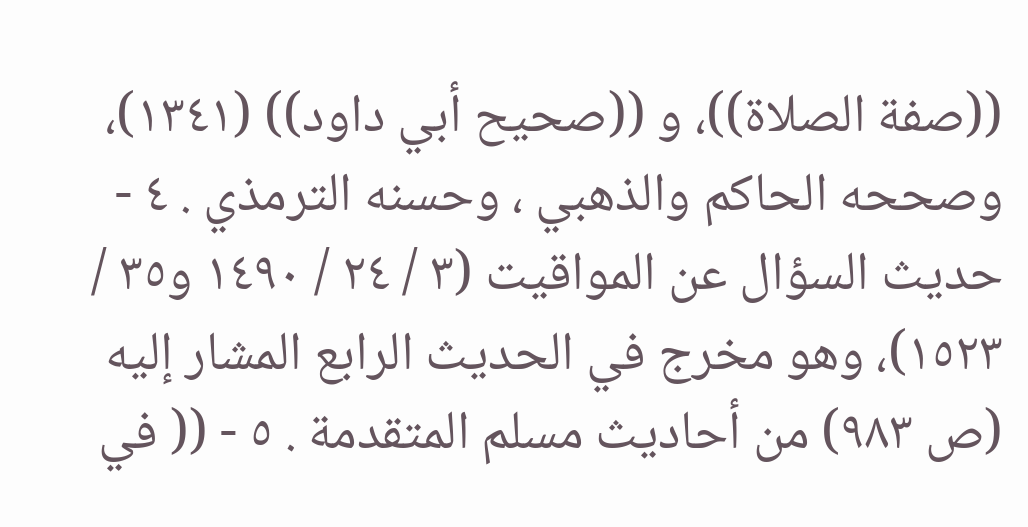((صفة الصلاة))، و ((صحيح أبي داود)) (١٣٤١)، وصححه الحاكم والذهبي ، وحسنه الترمذي . ٤ - حديث السؤال عن المواقيت (٣ / ٢٤ / ١٤٩٠ و٣٥ / ١٥٢٣)، وهو مخرج في الحديث الرابع المشار إليه (ص ٩٨٣) من أحاديث مسلم المتقدمة . ٥ - (( في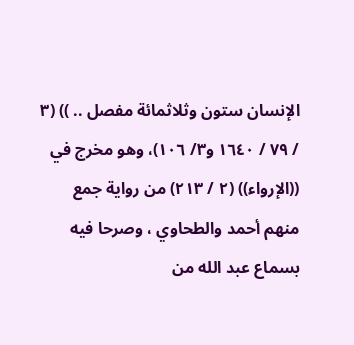الإنسان ستون وثلاثمائة مفصل .. )) (٣ / ٧٩ / ١٦٤٠ و٣/ ١٠٦)، وهو مخرج في ((الإرواء)) (٢ / ٢١٣) من رواية جمع منهم أحمد والطحاوي ، وصرحا فيه بسماع عبد الله من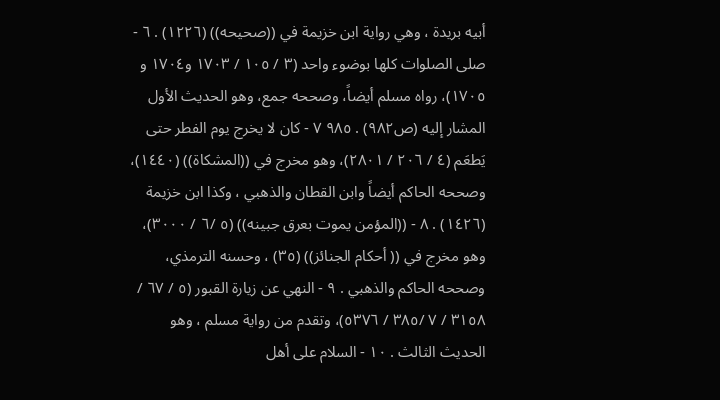أبيه بريدة ، وهي رواية ابن خزيمة في ((صحيحه)) (١٢٢٦) . ٦ - صلى الصلوات كلها بوضوء واحد (٣ / ١٠٥ / ١٧٠٣ و١٧٠٤ و ١٧٠٥)، رواه مسلم أيضاً، وصححه جمع، وهو الحديث الأول المشار إليه (ص٩٨٢) . ٩٨٥ ٧ - كان لا يخرج يوم الفطر حتى يَطعَم (٤ / ٢٠٦ / ٢٨٠١)، وهو مخرج في ((المشكاة)) (١٤٤٠)، وصححه الحاكم أيضاً وابن القطان والذهبي ، وكذا ابن خزيمة (١٤٢٦) . ٨ - ((المؤمن يموت بعرق جبينه)) (٥ /٦ / ٣٠٠٠)، وهو مخرج في (( أحكام الجنائز)) (٣٥) ، وحسنه الترمذي، وصححه الحاكم والذهبي . ٩ - النهي عن زيارة القبور (٥ / ٦٧ / ٣١٥٨ / ٧ /٣٨٥ / ٥٣٧٦)، وتقدم من رواية مسلم ، وهو الحديث الثالث . ١٠ - السلام على أهل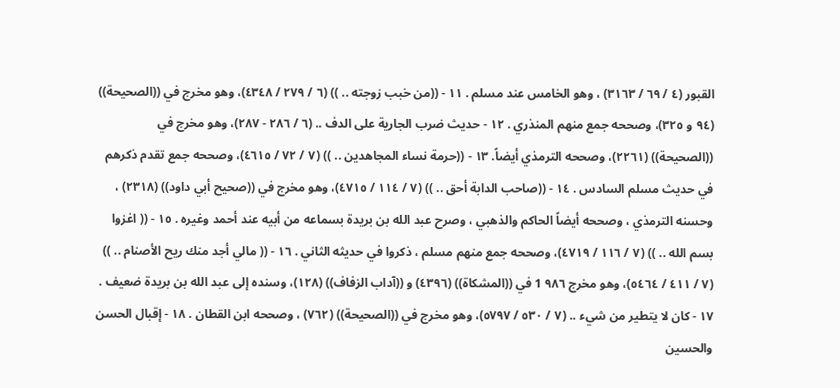القبور (٤ / ٦٩ / ٣١٦٣) ، وهو الخامس عند مسلم . ١١ - ((من خبب زوجته .. )) (٦ / ٢٧٩ / ٤٣٤٨)، وهو مخرج في ((الصحيحة)) (٩٤ و ٣٢٥)، وصححه جمع منهم المنذري . ١٢ - حديث ضرب الجارية على الدف .. (٦ / ٢٨٦ - ٢٨٧)، وهو مخرج في ((الصحيحة)) (٢٢٦١)، وصححه الترمذي أيضاً. ١٣ - ((حرمة نساء المجاهدين .. )) (٧ / ٧٢ / ٤٦١٥)، وصححه جمع تقدم ذكرهم في حديث مسلم السادس . ١٤ - ((صاحب الدابة أحق .. )) (٧ / ١١٤ / ٤٧١٥)، وهو مخرج في ((صحيح أبي داود)) (٢٣١٨) ، وحسنه الترمذي ، وصححه أيضاً الحاكم والذهبي ، وصرح عبد الله بن بريدة بسماعه من أبيه عند أحمد وغيره . ١٥ - (( اغزوا بسم الله .. )) (٧ / ١١٦ / ٤٧١٩)، وصححه جمع منهم مسلم ، ذكروا في حديثه الثاني . ١٦ - (( مالي أجد منك ريح الأصنام .. )) (٧ / ٤١١ / ٥٤٦٤)، وهو مخرج ٩٨٦ 1 في ((المشكاة)) (٤٣٩٦) و ((آداب الزفاف)) (١٢٨)، وسنده إلى عبد الله بن بريدة ضعيف . ١٧ - كان لا يتطير من شيء .. (٧ / ٥٣٠ / ٥٧٩٧)، وهو مخرج في ((الصحيحة)) (٧٦٢) ، وصححه ابن القطان . ١٨ - إقبال الحسن والحسين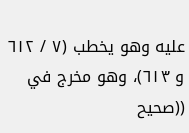عليه وهو يخطب (٧ / ٦١٢ و ٦١٣)، وهو مخرج في ((صحيح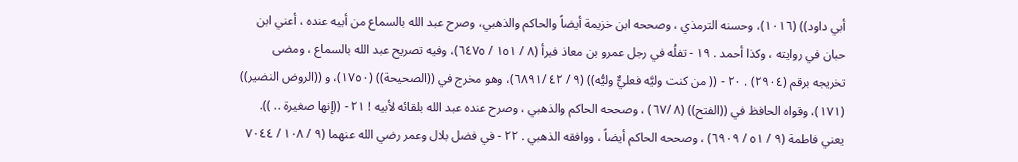أبي داود)) (١٠١٦)، وحسنه الترمذي ، وصححه ابن خزيمة أيضاً والحاكم والذهبي، وصرح عبد الله بالسماع من أبيه عنده ، أعني ابن حبان في روايته ، وكذا أحمد . ١٩ - تفلُه في رجل عمرو بن معاذ فبرأ (٨ / ١٥١ / ٦٤٧٥)، وفيه تصريح عبد الله بالسماع ، ومضى تخريجه برقم (٢٩٠٤) . ٢٠ - (( من كنت وليَّه فعليٌّ وليُّه)) (٩ / ٤٢ /٦٨٩١)، وهو مخرج في ((الصحيحة)) (١٧٥٠)، و ((الروض النضير)) (١٧١)، وقواه الحافظ في ((الفتح)) (٨ /٦٧) ، وصححه الحاكم والذهبي ، وصرح عنده عبد الله بلقائه لأبيه ! ٢١ - ((إنها صغيرة .. )). يعني فاطمة (٩ / ٥١ / ٦٩٠٩) ، وصححه الحاكم أيضاً ، ووافقه الذهبي . ٢٢ - في فضل بلال وعمر رضي الله عنهما (٩ / ١٠٨ / ٧٠٤٤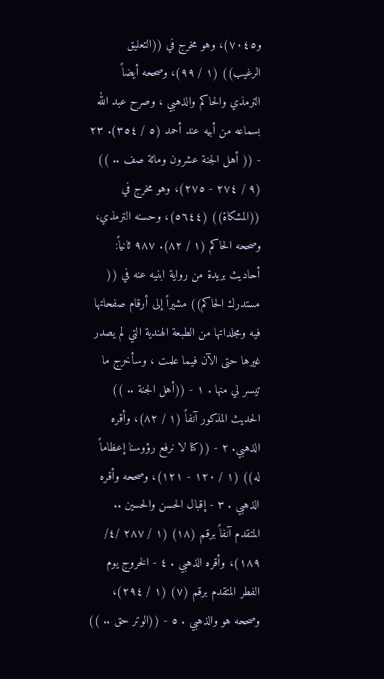و٧٠٤٥)، وهو مخرج في ((التعليق الرغيب)) (١ / ٩٩)، وصححه أيضاً الترمذي والحاكم والذهبي ، وصرح عبد الله بسماعه من أبيه عند أحمد (٥ / ٣٥٤). ٢٣ - (( أهل الجنة عشرون ومائة صف .. )) (٩ / ٢٧٤ - ٢٧٥)، وهو مخرج في ((المشكاة)) (٥٦٤٤)، وحسنه الترمذي، وصححه الحاكم (١ / ٨٢). ٩٨٧ ثانياً: أحاديث بريدة من رواية ابنيه عنه في (( مستدرك الحاكم)) مشيراً إلى أرقام صفحاتها فيه ومجلداتها من الطبعة الهندية التي لم يصدر غيرها حتى الآن فيما علمت ، وسأخرج ما تيسر لي منها . ١ - ((أهل الجنة .. )) الحديث المذكور آنفاً (١ / ٨٢)، وأقره الذهبي. ٢ - ((كنا لا نرفع رؤوسنا إعظاماً له)) (١ / ١٢٠ - ١٢١)، وصححه وأقره الذهبي . ٣ - إقبال الحسن والحسين .. المتقدم آنفاً برقم (١٨) (١ / ٢٨٧ /٤/ ١٨٩)، وأقره الذهبي . ٤ - الخروج يوم الفطر المتقدم برقم (٧) (١ / ٢٩٤)، وصححه هو والذهبي . ٥ - ((الوتر حق .. ))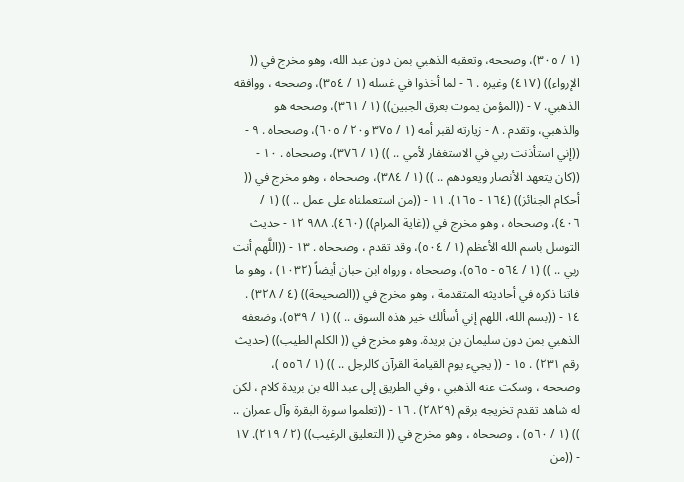(١ / ٣٠٥)، وصححه، وتعقبه الذهبي بمن دون عبد الله، وهو مخرج في (( الإرواء)) (٤١٧) وغيره . ٦ - لما أخذوا في غسله (١ / ٣٥٤)، وصححه ، ووافقه الذهبي. ٧ - ((المؤمن يموت بعرق الجبين)) (١ / ٣٦١)، وصححه هو والذهبي، وتقدم . ٨ - زيارته لقبر أمه (١ / ٣٧٥ و٢٠ / ٦٠٥)، وصححاه . ٩ - ((إني استأذنت ربي في الاستغفار لأمي .. )) (١ / ٣٧٦)، وصححاه . ١٠ - ((كان يتعهد الأنصار ويعودهم .. )) (١ / ٣٨٤)، وصححاه ، وهو مخرج في (( أحكام الجنائز)) (١٦٤ - ١٦٥). ١١ - ((من استعملناه على عمل .. )) (١ / ٤٠٦)، وصححاه ، وهو مخرج في ((غاية المرام)) (٤٦٠). ٩٨٨ ١٢ - حديث التوسل باسم الله الأعظم (١ / ٥٠٤)، وقد تقدم ، وصححاه . ١٣ - ((اللَّهم أنت ربي .. )) (١ / ٥٦٤ - ٥٦٥)، وصححاه ، ورواه ابن حبان أيضاً (١٠٣٢) ، وهو ما فاتنا ذكره في أحاديثه المتقدمة ، وهو مخرج في ((الصحيحة)) (٤ / ٣٢٨) . ١٤ - ((بسم الله، اللهم إني أسألك خير هذه السوق .. )) (١ / ٥٣٩)، وضعفه الذهبي بمن دون سليمان بن بريدة. وهو مخرج في (( الكلم الطيب)) (حديث رقم ٢٣١) . ١٥ - (( يجيء يوم القيامة القرآن كالرجل .. )) (١ / ٥٥٦ )، وصححه ، وسكت عنه الذهبي ، وفي الطريق إلى عبد الله بن بريدة كلام ، لكن له شاهد تقدم تخريجه برقم (٢٨٢٩) . ١٦ - ((تعلموا سورة البقرة وآل عمران .. )) (١ / ٥٦٠) ، وصححاه ، وهو مخرج في (( التعليق الرغيب)) (٢ / ٢١٩). ١٧ - ((من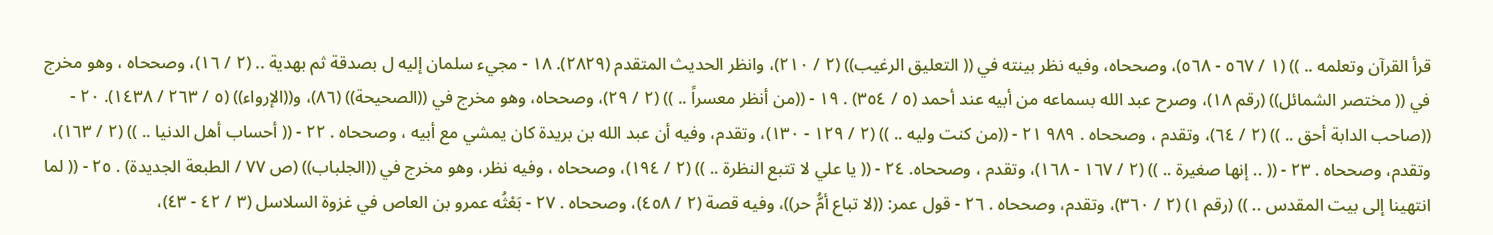قرأ القرآن وتعلمه .. )) (١ / ٥٦٧ - ٥٦٨)، وصححاه، وفيه نظر بينته في (( التعليق الرغيب)) (٢ / ٢١٠)، وانظر الحديث المتقدم (٢٨٢٩). ١٨ - مجيء سلمان إليه ل بصدقة ثم بهدية .. (٢ / ١٦)، وصححاه ، وهو مخرج في (( مختصر الشمائل)) (رقم ١٨)، وصرح عبد الله بسماعه من أبيه عند أحمد (٥ / ٣٥٤) . ١٩ - ((من أنظر معسراً .. )) (٢ / ٢٩)، وصححاه، وهو مخرج في ((الصحيحة)) (٨٦)، و((الإرواء)) (٥ / ٢٦٣ / ١٤٣٨). ٢٠ - ((صاحب الدابة أحق .. )) (٢ / ٦٤)، وتقدم ، وصححاه . ٩٨٩ ٢١ - ((من كنت وليه .. )) (٢ / ١٢٩ - ١٣٠)، وتقدم، وفيه أن عبد الله بن بريدة كان يمشي مع أبيه ، وصححاه . ٢٢ - (( أحساب أهل الدنيا .. )) (٢ / ١٦٣)، وتقدم، وصححاه . ٢٣ - (( .. إنها صغيرة .. )) (٢ / ١٦٧ - ١٦٨)، وتقدم ، وصححاه. ٢٤ - (( يا علي لا تتبع النظرة .. )) (٢ / ١٩٤)، وصححاه ، وفيه نظر، وهو مخرج في ((الجلباب)) (ص ٧٧ / الطبعة الجديدة) . ٢٥ - (( لما انتهينا إلى بيت المقدس .. )) (رقم ١) (٢ / ٣٦٠)، وتقدم، وصححاه . ٢٦ - قول عمر: ((لا تباع أمُّ حر))، وفيه قصة (٢ / ٤٥٨)، وصححاه . ٢٧ - بَعْثُه عمرو بن العاص في غزوة السلاسل (٣ / ٤٢ - ٤٣)،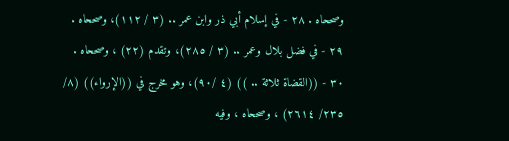وصححاه . ٢٨ - في إسلام أبي ذر وابن عمر .. (٣ / ١١٢)، وصححاه . ٢٩ - في فضل بلال وعمر .. (٣ / ٢٨٥)، وتقدم (٢٢) ، وصححاه . ٣٠ - ((القضاة ثلاثة .. )) (٤ /٩٠)، وهو مخرج في ((الإرواء)) (٨/ ٢٣٥/ ٢٦١٤) ، وصححاه ، وفيه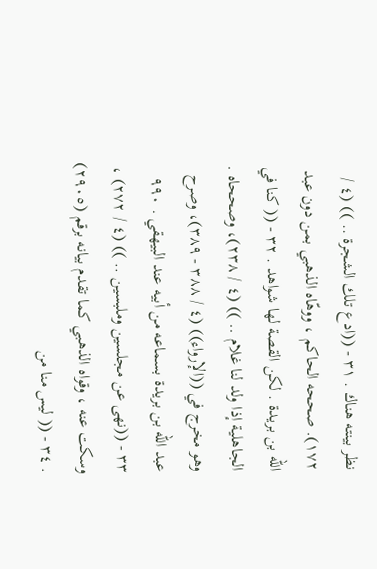نظر بينته هناك . ٣١ - ((ادع تلك الشجرة .. )) (٤ / ١٧٢). صححه الحاكم ، ووهّاه الذهبي بمن دون عبد الله بن بريدة . لكن القصة لها شواهد . ٣٢ - (( كنا في الجاهلية إذا ولد لنا غلام .. )) (٤ / ٢٣٨)، وصححاه . وهو مخرج في ((الإرواء)) (٤ / ٣٨٨ - ٣٨٩)، وصرح عبد الله بن بريدة بسماعه من أبيه عند البيهقي . ٩٩٠ ٣٣ - ((نهى عن مجلسين وملبسين .. )) (٤ / ٢٧٢) ، وسكت عنه ، وقواه الذهبي كما تقدم بيانه برقم (٢٩٠٥) . ٣٤ - (( ليس منا من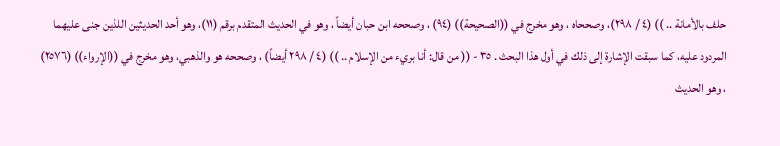حلف بالأمانة .. )) (٤ / ٢٩٨)، وصححاه ، وهو مخرج في ((الصحيحة)) (٩٤) ، وصححه ابن حبان أيضاً ، وهو في الحديث المتقدم برقم (١١)، وهو أحد الحديثين اللذين جنى عليهما المردود عليه، كما سبقت الإشارة إلى ذلك في أول هذا البحث . ٣٥ - (( من قال: أنا بريء من الإسلام .. )) (٤ / ٢٩٨ أيضاً) ، وصححه هو والذهبي، وهو مخرج في ((الإرواء)) (٢٥٧٦) ، وهو الحديث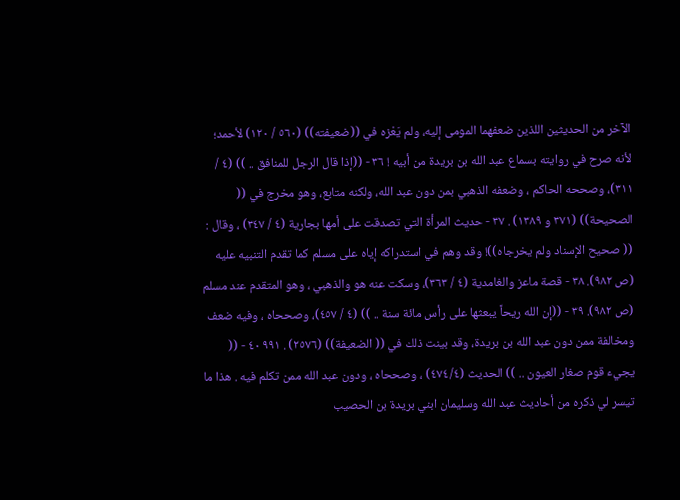الآخر من الحديثين اللذين ضعفهما المومى إليه، ولم يَعْزه في ((ضعيفته)) (٥٦٠ / ١٢٠) لأحمد؛ لأنه صرح في روايته بسماع عبد الله بن بريدة من أبيه ! ٣٦ - ((إذا قال الرجل للمنافق .. )) (٤ / ٣١١)، وصححه الحاكم ، وضعفه الذهبي بمن دون عبد الله، ولكنه متابع، وهو مخرج في (( الصحيحة)) (٣٧١ و ١٣٨٩) . ٣٧ - حديث المرأة التي تصدقت على أمها بجارية (٤ / ٣٤٧) ، وقال : (( صحيح الإسناد ولم يخرجاه))! وقد وهم في استدراكه إياه على مسلم كما تقدم التنبيه عليه (ص ٩٨٢). ٣٨ - قصة ماعز والغامدية (٤ / ٣٦٣)، وسكت عنه هو والذهبي ، وهو المتقدم عند مسلم (ص ٩٨٢). ٣٩ - ((إن الله ريحاً يبعثها على رأس مائة سنة .. )) (٤ / ٤٥٧)، وصححاه ، وفيه ضعف ومخالفة ممن دون عبد الله بن بريدة، وقد بينت ذلك في (( الضعيفة)) (٢٥٧٦) . ٩٩١ ٤٠ - (( يجيء قوم صغار العيون .. )) الحديث (٤٧٤/٤) ، وصححاه ، ودون عبد الله ممن تكلم فيه . هذا ما تيسر لي ذكره من أحاديث عبد الله وسليمان ابني بريدة بن الحصيب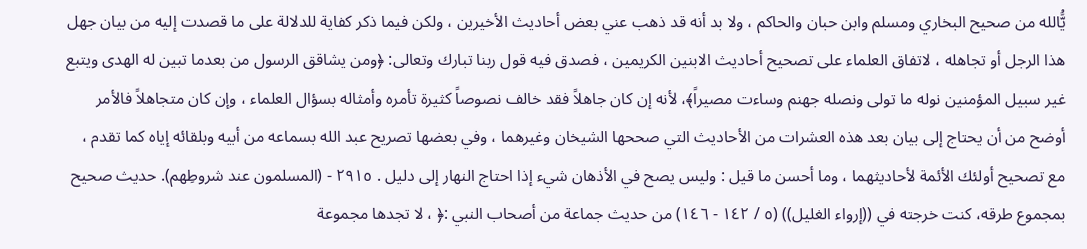يَُّالله من صحيح البخاري ومسلم وابن حبان والحاكم ، ولا بد أنه قد ذهب عني بعض أحاديث الأخيرين ، ولكن فيما ذكر كفاية للدلالة على ما قصدت إليه من بيان جهل هذا الرجل أو تجاهله ، لاتفاق العلماء على تصحيح أحاديث الابنين الكريمين ، فصدق فيه قول ربنا تبارك وتعالى: ﴿ومن يشاقق الرسول من بعدما تبين له الهدى ويتبع غير سبيل المؤمنين نوله ما تولى ونصله جهنم وساءت مصيراً﴾، لأنه إن كان جاهلاً فقد خالف نصوصاً كثيرة تأمره وأمثاله بسؤال العلماء ، وإن كان متجاهلاً فالأمر أوضح من أن يحتاج إلى بيان بعد هذه العشرات من الأحاديث التي صححها الشيخان وغيرهما ، وفي بعضها تصريح عبد الله بسماعه من أبيه وبلقائه إياه كما تقدم ، مع تصحيح أولئك الأئمة لأحاديثهما ، وما أحسن ما قيل : وليس يصح في الأذهان شيء إذا احتاج النهار إلى دليل . ٢٩١٥ - (المسلمون عند شروطِهم). حديث صحيح بمجموع طرقه، كنت خرجته في ((إرواء الغليل)) (٥ / ١٤٢ - ١٤٦) من حديث جماعة من أصحاب النبي :﴿ ، لا تجدها مجموعة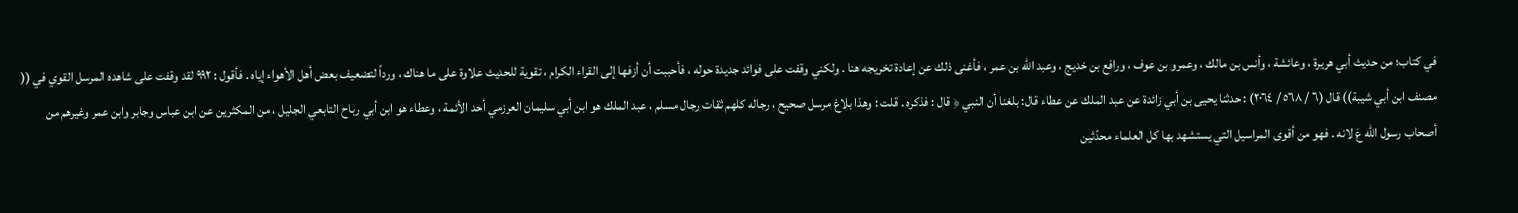في كتاب؛ من حديث أبي هريرة ، وعائشة ، وأنس بن مالك ، وعمرو بن عوف ، ورافع بن خديج ، وعبد الله بن عمر ، فأغنى ذلك عن إعادة تخريجه هنا . ولكني وقفت على فوائد جديدة حوله ، فأحببت أن أزفها إلى القراء الكرام ، تقوية للحديث علاوة على ما هناك ، ورداً لتضعيف بعض أهل الأهواء إياه . فأقول : ٩٩٢ لقد وقفت على شاهده المرسل القوي في (( مصنف ابن أبي شيبة)) قال (٦ / ٥٦٨ / ٢٠٦٤) : حدثنا يحيى بن أبي زائدة عن عبد الملك عن عطاء قال: بلغنا أن النبي ﴿ قال : فذكره . قلت : وهذا بلاغ مرسل صحيح ، رجاله كلهم ثقات رجال مسلم ، عبد الملك هو ابن أبي سليمان العرزمي أحد الأئمة ، وعطاء هو ابن أبي رباح التابعي الجليل ، من المكثرين عن ابن عباس وجابر وابن عمر وغيرهم من أصحاب رسول الله عَ لانه . فهو من أقوى المراسيل التي يستشهد بها كل العلماء محدّثين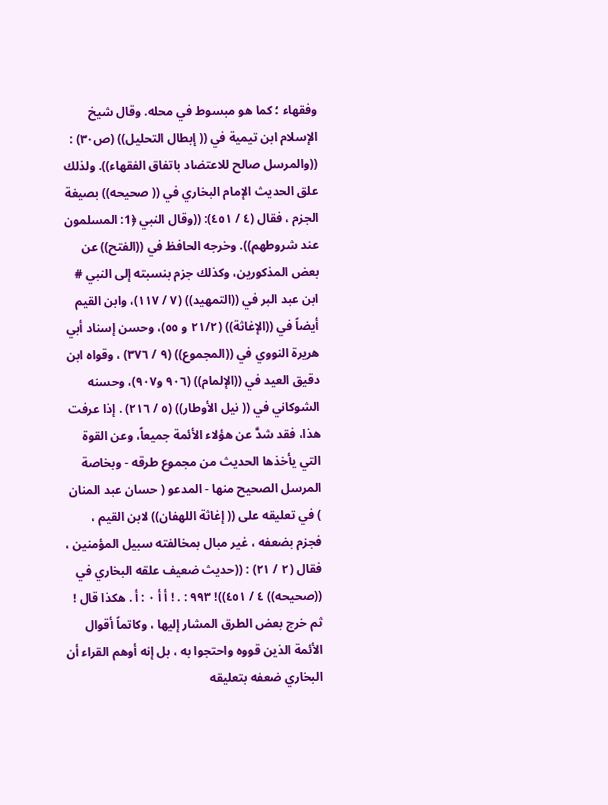وفقهاء ؛ كما هو مبسوط في محله. وقال شيخ الإسلام ابن تيمية في (( إبطال التحليل)) (ص٣٠) : ((والمرسل صالح للاعتضاد باتفاق الفقهاء)). ولذلك علق الحديث الإمام البخاري في (( صحيحه)) بصيغة الجزم ، فقال (٤ / ٤٥١): ((وقال النبي ﴿1: المسلمون عند شروطهم)). وخرجه الحافظ في ((الفتح)) عن بعض المذكورين، وكذلك جزم بنسبته إلى النبي # ابن عبد البر في ((التمهيد)) (٧ / ١١٧)، وابن القيم أيضاً في ((الإغاثة)) (٢١/٢ و ٥٥)، وحسن إسناد أبي هريرة النووي في ((المجموع)) (٩ / ٣٧٦) ، وقواه ابن دقيق العيد في ((الإلمام)) (٩٠٦ و٩٠٧)، وحسنه الشوكاني في (( نيل الأوطار)) (٥ / ٢١٦) . إذا عرفت هذا، فقد شدَّ عن هؤلاء الأئمة جميعاً، وعن القوة التي يأخذها الحديث من مجموع طرقه - وبخاصة المرسل الصحيح منها - المدعو ( حسان عبد المنان ) في تعليقه على (( إغاثة اللهفان)) لابن القيم ، فجزم بضعفه ، غير مبال بمخالفته سبيل المؤمنين ، فقال (٢ / ٢١) : ((حديث ضعيف علقه البخاري في ((صحيحه)) ٤ / ٤٥١))! ٩٩٣ : . ! أ أ ٠ : أ . هكذا قال ! ثم خرج بعض الطرق المشار إليها ، وكاتماً أقوال الأئمة الذين قووه واحتجوا به ، بل إنه أوهم القراء أن البخاري ضعفه بتعليقه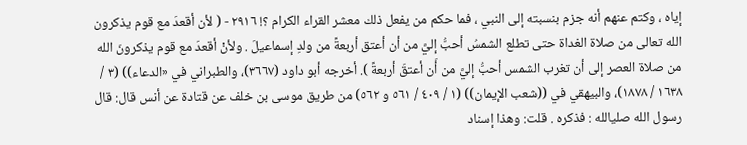إياه ، وكتم عنهم أنه جزم بنسبته إلى النبي ، فما حكم من يفعل ذلك معشر القراء الكرام ؟! ٢٩١٦ - ( لأن أقعدَ مع قوم يذكرون الله تعالى من صلاة الغداة حتى تطلع الشمسُ أحبُّ إليَّ من أن أعتق أربعةً من ولدِ إسماعيلَ . ولأنْ أقعدَ مع قوم يذكرونَ الله من صلاة العصر إلى أن تغرب الشمس أحبُّ إليَّ من أَن أعتقَ أربعةً ). أخرجه أبو داود (٣٦٦٧)، والطبراني في «الدعاء)) (٣ / ١٦٣٨ / ١٨٧٨)، والبيهقي في ((شعب الإيمان)) (١ / ٤٠٩ / ٥٦١ و ٥٦٢) من طريق موسى بن خلف عن قتادة عن أنس قال: قال رسول الله صليالله : فذكره . قلت: وهذا إسناد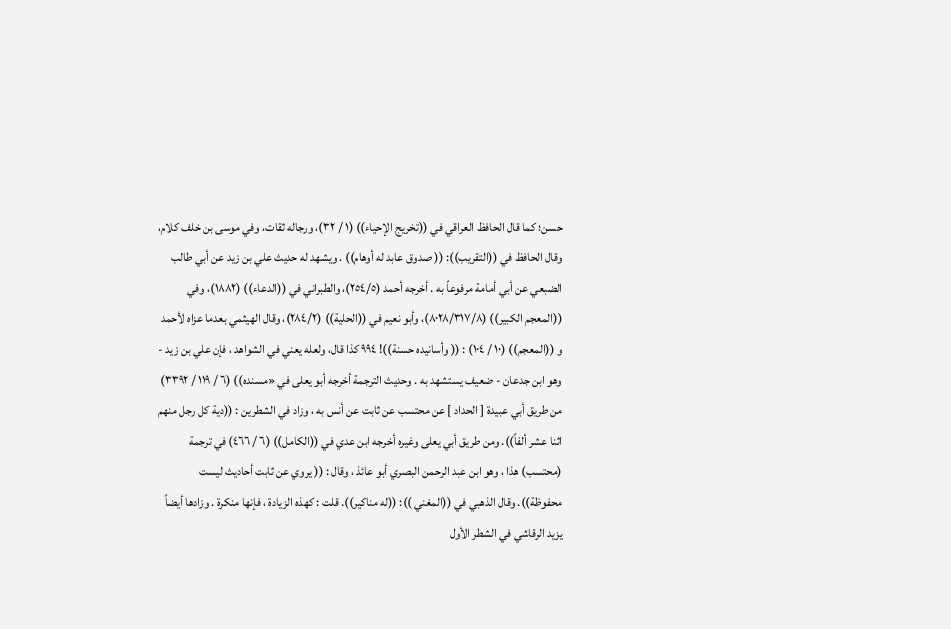حسن؛ كما قال الحافظ العراقي في ((تخريج الإحياء)) (١ / ٣٢)، ورجاله ثقات، وفي موسى بن خلف كلام، وقال الحافظ في ((التقريب)): (( صدوق عابد له أوهام)) . ويشهد له حديث علي بن زيد عن أبي طالب الضبعي عن أبي أمامة مرفوعاً به . أخرجه أحمد (٢٥٤/٥)، والطبراني في ((الدعاء)) (١٨٨٢)، وفي ((المعجم الكبير)) (٨٠٢٨/٣١٧/٨)، وأبو نعيم في ((الحلية)) (٢٨٤/٢)، وقال الهيثمي بعدما عزاه لأحمد و ((المعجم)) (١٠ / ١٠٤) : (( وأسانيده حسنة))! ٩٩٤ كذا قال، ولعله يعني في الشواهد ، فإن علي بن زيد - وهو ابن جدعان - ضعيف يستشهد به . وحديث الترجمة أخرجه أبو يعلى في «مسنده)) (٦ / ١١٩ / ٣٣٩٢) من طريق أبي عبيدة [ الحداد ] عن محتسب عن ثابت عن أنس به ، وزاد في الشطرين : ((دية كل رجل منهم اثنا عشر ألفاً)). ومن طريق أبي يعلى وغيره أخرجه ابن عدي في ((الكامل)) (٦ / ٤٦٦) في ترجمة (محتسب) هذا ، وهو ابن عبد الرحمن البصري أبو عائذ ، وقال : (( يروي عن ثابت أحاديث ليست محفوظة)). وقال الذهبي في ((المغني )): ((له مناكير)). قلت : كهذه الزيادة ، فإنها منكرة . وزادها أيضاً يزيد الرقاشي في الشطر الأول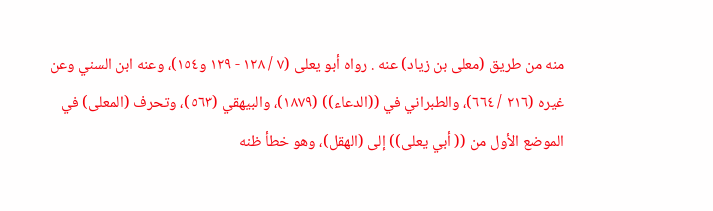منه من طريق (معلى بن زياد) عنه . رواه أبو يعلى (٧ / ١٢٨ - ١٢٩ و١٥٤)، وعنه ابن السني وعن غيره (٢١٦ / ٦٦٤)، والطبراني في ((الدعاء)) (١٨٧٩)، والبيهقي (٥٦٣)، وتحرف (المعلى) في الموضع الأول من (( أبي يعلى)) إلى (الهقل)، وهو خطأ ظنه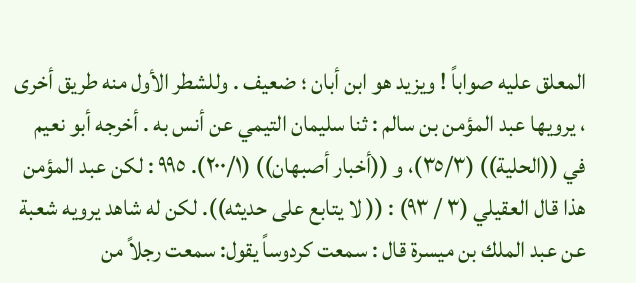المعلق عليه صواباً ! ويزيد هو ابن أبان ؛ ضعيف . وللشطر الأول منه طريق أخرى ، يرويها عبد المؤمن بن سالم : ثنا سليمان التيمي عن أنس به . أخرجه أبو نعيم في ((الحلية)) (٣٥/٣)، و ((أخبار أصبهان)) (٢٠٠/١). ٩٩٥ : لكن عبد المؤمن هذا قال العقيلي (٣ / ٩٣) : (( لا يتابع على حديثه)). لكن له شاهد يرويه شعبة عن عبد الملك بن ميسرة قال : سمعت کردوساً يقول: سمعت رجلاً من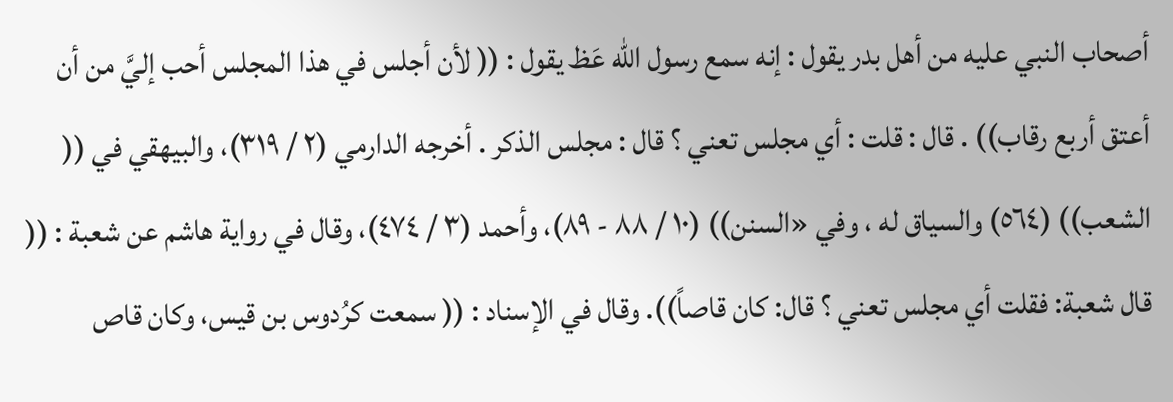أصحاب النبي عليه من أهل بدر يقول : إنه سمع رسول الله عَظ يقول : (( لأن أجلس في هذا المجلس أحب إليَّ من أن أعتق أربع رقاب)) . قال : قلت : أي مجلس تعني ؟ قال : مجلس الذكر . أخرجه الدارمي (٢ / ٣١٩)، والبيهقي في (( الشعب)) (٥٦٤) والسياق له ، وفي «السنن)) (١٠ / ٨٨ - ٨٩)، وأحمد (٣ / ٤٧٤)، وقال في رواية هاشم عن شعبة : (( قال شعبة: فقلت أي مجلس تعني ؟ قال: كان قاصاً)). وقال في الإسناد : (( سمعت كرُدوس بن قيس، وكان قاص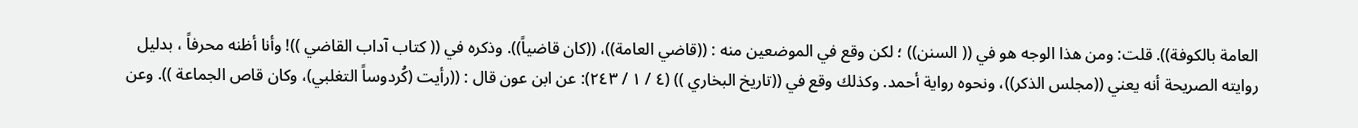العامة بالكوفة)). قلت: ومن هذا الوجه هو في (( السنن)) ؛ لكن وقع في الموضعين منه : ((قاضي العامة))، ((كان قاضياً)). وذكره في (( كتاب آداب القاضي ))! وأنا أظنه محرفاً ، بدليل روايته الصريحة أنه يعني ((مجلس الذكر))، ونحوه رواية أحمد. وكذلك وقع في ((تاريخ البخاري )) (٤ / ١ / ٢٤٣): عن ابن عون قال : ((رأيت (كُردوساً التغلبي)، وكان قاص الجماعة )). وعن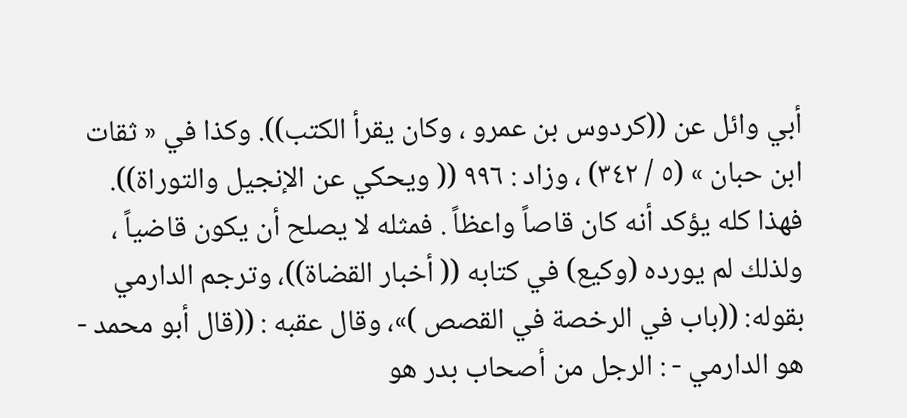أبي وائل عن ((كردوس بن عمرو ، وكان يقرأ الكتب)). وکذا في « ثقات ابن حبان » (٥ / ٣٤٢) ، وزاد : ٩٩٦ (( ويحكي عن الإنجيل والتوراة)). فهذا كله يؤكد أنه كان قاصاً واعظاً . فمثله لا يصلح أن يكون قاضياً ، ولذلك لم يورده (وكيع) في كتابه (( أخبار القضاة))، وترجم الدارمي بقوله: ((باب في الرخصة في القصص )»، وقال عقبه : ((قال أبو محمد - هو الدارمي - : الرجل من أصحاب بدر هو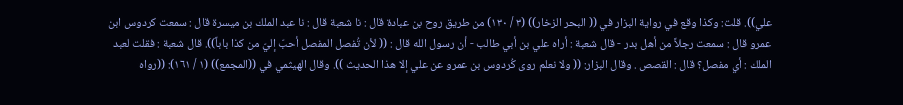علي)). قلت: وكذا وقع في رواية البزار في (( البحر الزخار)) (٣ / ١٣٠) من طريق روح بن عبادة قال : نا شعبة قال : نا عبد الملك بن ميسرة قال : سمعت كردوس ابن عمرو قال : سمعت رجلاً من أهل بدر - قال شعبة : أراه علي بن أبي طالب - أن رسول الله قال : (( لأن تُفصل المفصل أحبّ إليّ من كذا باباً)). قال شعبة : فقلت لعبد الملك : أي مفصل؟ قال : القصص . وقال البزار: (( ولا نعلم روی کُردوس بن عمرو عن علي إلا هذا الحديث )). وقال الهيثمي في ((المجمع)) (١ / ١٦١): ((رواه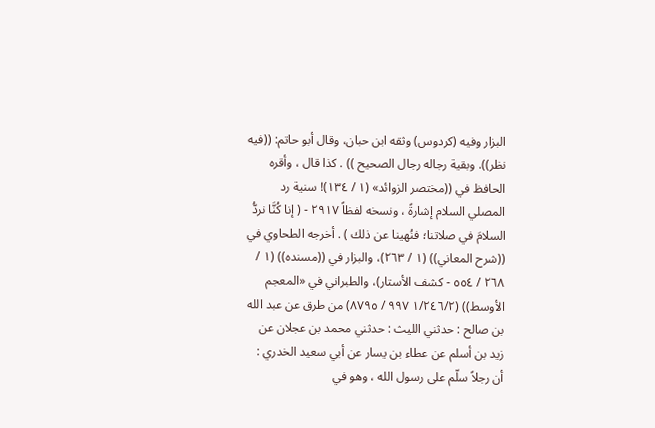البزار وفيه (كردوس) وثقه ابن حبان، وقال أبو حاتم: ((فيه نظر)). وبقية رجاله رجال الصحيح )) . كذا قال ، وأقره الحافظ في ((مختصر الزوائد» (١ / ١٣٤)! سنية رد المصلي السلام إشارةً ، ونسخه لفظاً ٢٩١٧ - ( إنا كُنَّا نردُّ السلامَ في صلاتنا؛ فنُهينا عن ذلك ) . أخرجه الطحاوي في ((شرح المعاني)) (١ / ٢٦٣)، والبزار في ((مسنده)) (١ / ٢٦٨ / ٥٥٤ - كشف الأستار)، والطبراني في «المعجم الأوسط)) (١/٢٤٦/٢ ٩٩٧ / ٨٧٩٥) من طرق عن عبد الله بن صالح : حدثني الليث : حدثني محمد بن عجلان عن زيد بن أسلم عن عطاء بن يسار عن أبي سعيد الخدري : أن رجلاً سلّم على رسول الله ، وهو في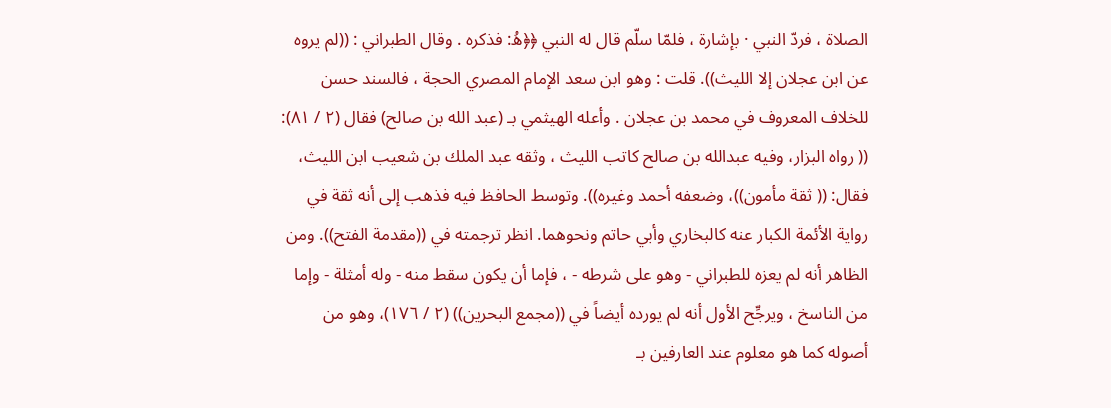الصلاة ، فردّ النبي · بإشارة ، فلمّا سلّم قال له النبي ﴿﴿هُ: فذكره . وقال الطبراني : ((لم يروه عن ابن عجلان إلا الليث)). قلت : وهو ابن سعد الإمام المصري الحجة ، فالسند حسن للخلاف المعروف في محمد بن عجلان . وأعله الهيثمي بـ (عبد الله بن صالح) فقال (٢ / ٨١): (( رواه البزار، وفيه عبدالله بن صالح كاتب الليث ، وثقه عبد الملك بن شعيب ابن الليث، فقال: (( ثقة مأمون))، وضعفه أحمد وغيره)). وتوسط الحافظ فيه فذهب إلى أنه ثقة في رواية الأئمة الكبار عنه كالبخاري وأبي حاتم ونحوهما. انظر ترجمته في ((مقدمة الفتح)). ومن الظاهر أنه لم يعزه للطبراني - وهو على شرطه - ، فإما أن يكون سقط منه - وله أمثلة - وإما من الناسخ ، ويرجِّح الأول أنه لم يورده أيضاً في ((مجمع البحرين)) (٢ / ١٧٦)، وهو من أصوله كما هو معلوم عند العارفين بـ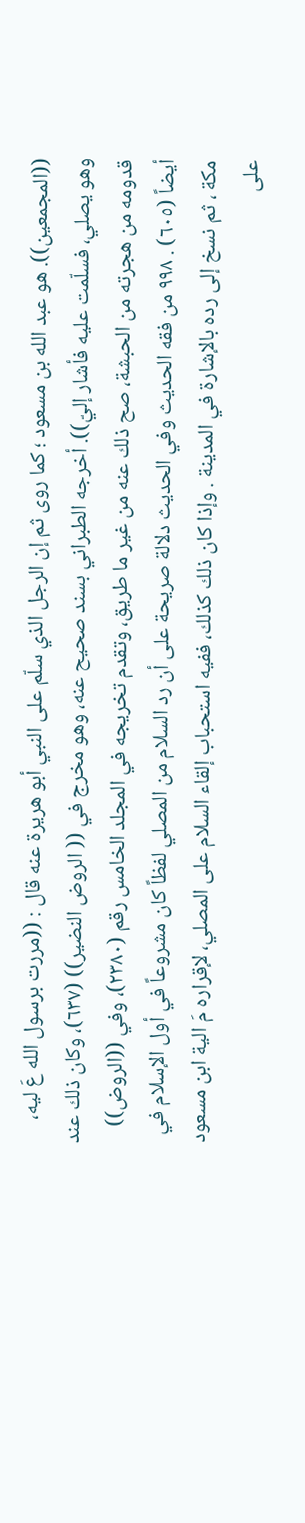((المجمعين)). هو عبد الله بن مسعود ؛ كما روى ثم إن الرجل الذي سلّم على النبي أبو هريرة عنه قال : ((مررت برسول الله عَ ليه، وهو يصلي، فسلّمت عليه فأشار إليّ)). أخرجه الطبراني بسند صحيح عنه، وهو مخرج في (( الروض النضير)) (٦٣٧)، وكان ذلك عند قدومه من هجرته من الحبشة، صح ذلك عنه من غير ما طريق، وتقدم تخريجه في المجلد الخامس رقم (٢٣٨٠)، وفي ((الروض)) أيضاً (٦٠٥) . ٩٩٨ من فقه الحديث وفي الحديث دلالة صريحة على أن رد السلام من المصلي لفظاً كان مشروعاً في أول الإسلام في مكة ، ثم نسخ إلى رده بالإشارة في المدينة . وإذا كان ذلك كذلك، ففيه استحباب إلقاء السلام على المصلي، لإقراره مَ الية ابن مسعود على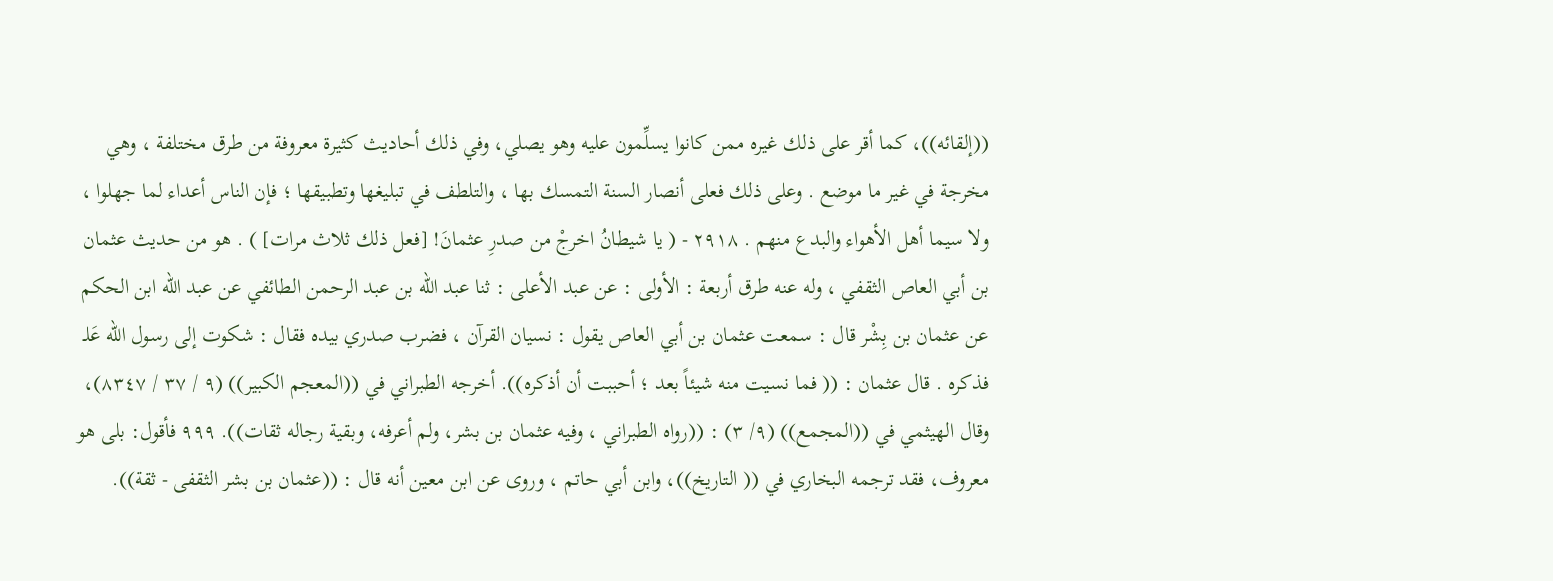((إلقائه))، كما أقر على ذلك غيره ممن كانوا يسلِّمون عليه وهو يصلي، وفي ذلك أحاديث كثيرة معروفة من طرق مختلفة ، وهي مخرجة في غير ما موضع . وعلى ذلك فعلى أنصار السنة التمسك بها ، والتلطف في تبليغها وتطبيقها ؛ فإن الناس أعداء لما جهلوا ، ولا سيما أهل الأهواء والبدع منهم . ٢٩١٨ - ( يا شيطانُ اخرجْ من صدرِ عثمانَ! [فعل ذلك ثلاث مرات] ) . هو من حديث عثمان بن أبي العاص الثقفي ، وله عنه طرق أربعة : الأولى : عن عبد الأعلى : ثنا عبد الله بن عبد الرحمن الطائفي عن عبد الله ابن الحكم عن عثمان بن بِشْر قال : سمعت عثمان بن أبي العاص يقول : نسيان القرآن ، فضرب صدري بيده فقال : شكوت إلى رسول الله عَلـ فذكره . قال عثمان : (( فما نسيت منه شيئاً بعد ؛ أحببت أن أذكره)). أخرجه الطبراني في ((المعجم الكبير)) (٩ / ٣٧ / ٨٣٤٧)، وقال الهيثمي في ((المجمع)) (٩/ ٣) : ((رواه الطبراني ، وفيه عثمان بن بشر، ولم أعرفه، وبقية رجاله ثقات)). ٩٩٩ فأقول: بلى هو معروف، فقد ترجمه البخاري في (( التاريخ))، وابن أبي حاتم ، وروى عن ابن معين أنه قال : ((عثمان بن بشر الثقفى - ثقة)).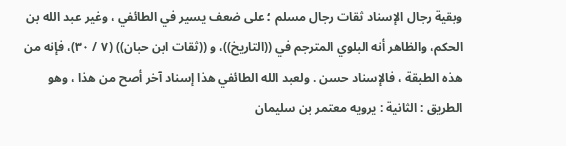وبقية رجال الإسناد ثقات رجال مسلم ؛ على ضعف يسير في الطائفي ، وغير عبد الله بن الحكم، والظاهر أنه البلوي المترجم في ((التاريخ))، و ((ثقات ابن حبان)) (٧ / ٣٠)، فإنه من هذه الطبقة ، فالإسناد حسن . ولعبد الله الطائفي هذا إسناد آخر أصح من هذا ، وهو الطريق : الثانية : يرويه معتمر بن سليمان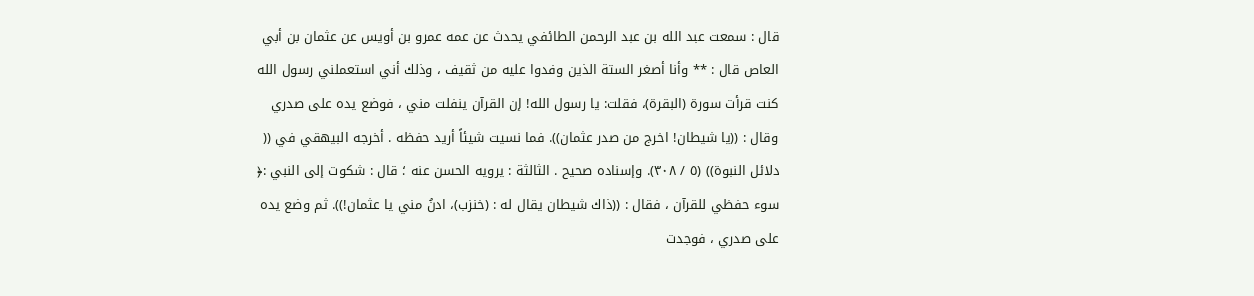قال : سمعت عبد الله بن عبد الرحمن الطائفي يحدث عن عمه عمرو بن أويس عن عثمان بن أبي العاص قال : ** وأنا أصغر الستة الذين وفدوا عليه من ثقيف ، وذلك أني استعملني رسول الله كنت قرأت سورة (البقرة)، فقلت: يا رسول الله! إن القرآن ينفلت مني ، فوضع يده على صدري وقال : ((يا شيطان! اخرج من صدر عثمان)). فما نسيت شيئاً أريد حفظه . أخرجه البيهقي في (( دلائل النبوة)) (٥ / ٣٠٨). وإسناده صحيح . الثالثة : يرويه الحسن عنه ؛ قال : شكوت إلى النبي :﴿ سوء حفظي للقرآن ، فقال : ((ذاك شيطان يقال له : (خنزب)، ادنُ مني يا عثمان!)). ثم وضع يده على صدري ، فوجدت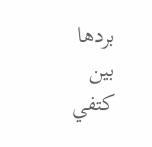بردها بين كتفي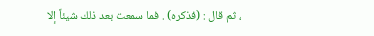، ثم قال : (فذكره) . فما سمعت بعد ذلك شيئاً إلا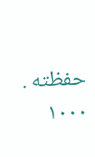حفظته . ١٠٠٠